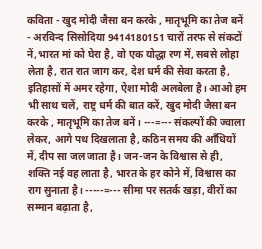कविता - खुद मोदी जैसा बन करके , मातृभूमि का तेज बनें - अरविन्द सिसोदिया 9414180151 चारों तरफ से संकटों नें,भारत मां को घेरा है, वो एक योद्धा रण में, सबसे लोहा लेता है, रात रात जाग कर, देश धर्म की सेवा करता है, इतिहासों में अमर रहेगा, ऐशा मोदी अलबेला है। आओ हम भी साथ चलें, राष्ट्र धर्म की बात करें, खुद मोदी जैसा बन करके , मातृभूमि का तेज बनें। ---=--- संकल्पों की ज्वाला लेकर, आगे पथ दिखलाता है, कठिन समय की आँधियों में, दीप सा जल जाता है। जन-जन के विश्वास से ही, शक्ति नई वह लाता है, भारत के हर कोने में, विश्वास का राग सुनाता है। -----=--- सीमा पर सतर्क खड़ा, वीरों का सम्मान बढ़ाता है,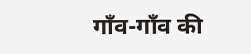गाँव-गाँव की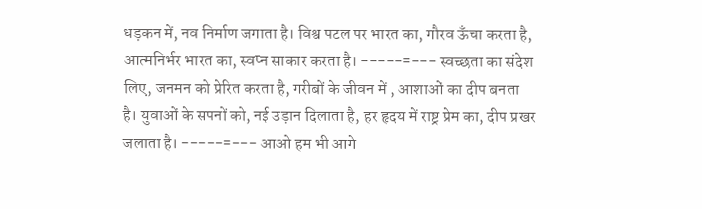धड़कन में, नव निर्माण जगाता है। विश्व पटल पर भारत का, गौरव ऊँचा करता है, आत्मनिर्भर भारत का, स्वप्न साकार करता है। -----=--- स्वच्छता का संदेश लिए, जनमन को प्रेरित करता है, गरीबों के जीवन में , आशाओं का दीप बनता है। युवाओं के सपनों को, नई उड़ान दिलाता है, हर हृदय में राष्ट्र प्रेम का, दीप प्रखर जलाता है। -----=--- आओ हम भी आगे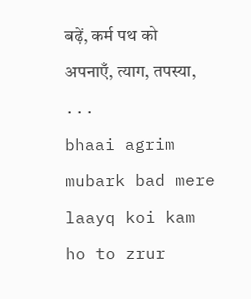बढ़ें, कर्म पथ को अपनाएँ, त्याग, तपस्या, ...
bhaai agrim mubark bad mere laayq koi kam ho to zrur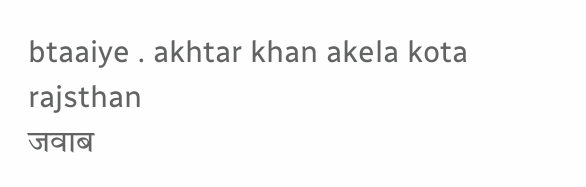btaaiye . akhtar khan akela kota rajsthan
जवाब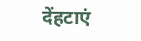देंहटाएं